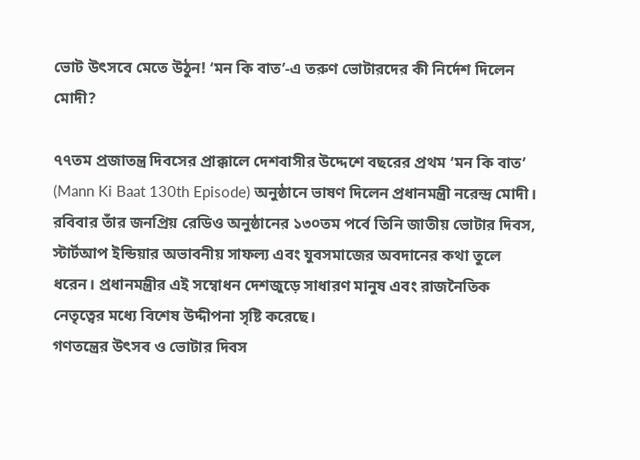ভোট উৎসবে মেতে উঠুন! ‘মন কি বাত’-এ তরুণ ভোটারদের কী নির্দেশ দিলেন মোদী?

৭৭তম প্রজাতন্ত্র দিবসের প্রাক্কালে দেশবাসীর উদ্দেশে বছরের প্রথম ‘মন কি বাত’ (Mann Ki Baat 130th Episode) অনুষ্ঠানে ভাষণ দিলেন প্রধানমন্ত্রী নরেন্দ্র মোদী। রবিবার তাঁর জনপ্রিয় রেডিও অনুষ্ঠানের ১৩০তম পর্বে তিনি জাতীয় ভোটার দিবস, স্টার্টআপ ইন্ডিয়ার অভাবনীয় সাফল্য এবং যুবসমাজের অবদানের কথা তুলে ধরেন। প্রধানমন্ত্রীর এই সম্বোধন দেশজুড়ে সাধারণ মানুষ এবং রাজনৈতিক নেতৃত্বের মধ্যে বিশেষ উদ্দীপনা সৃষ্টি করেছে।
গণতন্ত্রের উৎসব ও ভোটার দিবস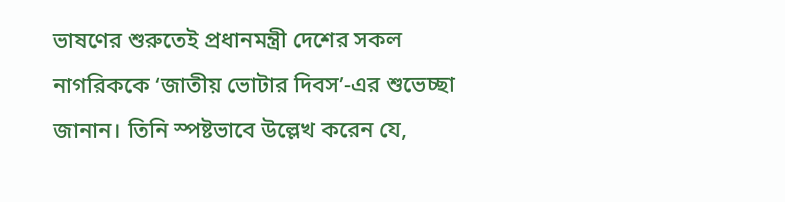ভাষণের শুরুতেই প্রধানমন্ত্রী দেশের সকল নাগরিককে ‘জাতীয় ভোটার দিবস’-এর শুভেচ্ছা জানান। তিনি স্পষ্টভাবে উল্লেখ করেন যে,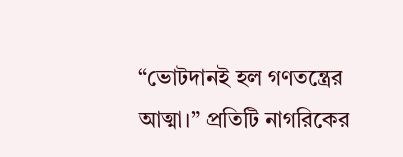“ভোটদানই হল গণতন্ত্রের আত্মা।” প্রতিটি নাগরিকের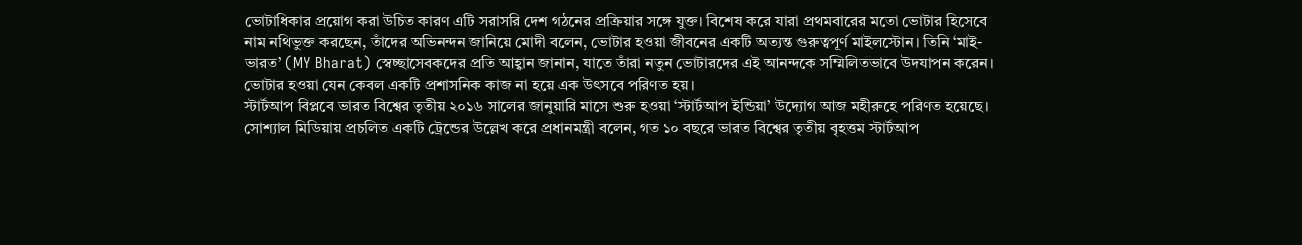ভোটাধিকার প্রয়োগ করা উচিত কারণ এটি সরাসরি দেশ গঠনের প্রক্রিয়ার সঙ্গে যুক্ত। বিশেষ করে যারা প্রথমবারের মতো ভোটার হিসেবে নাম নথিভুক্ত করছেন, তাঁদের অভিনন্দন জানিয়ে মোদী বলেন, ভোটার হওয়া জীবনের একটি অত্যন্ত গুরুত্বপূর্ণ মাইলস্টোন। তিনি ‘মাই-ভারত’ (MY Bharat) স্বেচ্ছাসেবকদের প্রতি আহ্বান জানান, যাতে তাঁরা নতুন ভোটারদের এই আনন্দকে সম্মিলিতভাবে উদযাপন করেন। ভোটার হওয়া যেন কেবল একটি প্রশাসনিক কাজ না হয়ে এক উৎসবে পরিণত হয়।
স্টার্টআপ বিপ্লবে ভারত বিশ্বের তৃতীয় ২০১৬ সালের জানুয়ারি মাসে শুরু হওয়া ‘স্টার্টআপ ইন্ডিয়া’ উদ্যোগ আজ মহীরুহে পরিণত হয়েছে। সোশ্যাল মিডিয়ায় প্রচলিত একটি ট্রেন্ডের উল্লেখ করে প্রধানমন্ত্রী বলেন, গত ১০ বছরে ভারত বিশ্বের তৃতীয় বৃহত্তম স্টার্টআপ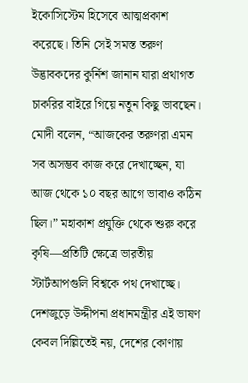ইকোসিস্টেম হিসেবে আত্মপ্রকাশ করেছে। তিনি সেই সমস্ত তরুণ উদ্ভাবকদের কুর্নিশ জানান যারা প্রথাগত চাকরির বাইরে গিয়ে নতুন কিছু ভাবছেন। মোদী বলেন, “আজকের তরুণরা এমন সব অসম্ভব কাজ করে দেখাচ্ছেন, যা আজ থেকে ১০ বছর আগে ভাবাও কঠিন ছিল।” মহাকাশ প্রযুক্তি থেকে শুরু করে কৃষি—প্রতিটি ক্ষেত্রে ভারতীয় স্টার্টআপগুলি বিশ্বকে পথ দেখাচ্ছে।
দেশজুড়ে উদ্দীপনা প্রধানমন্ত্রীর এই ভাষণ কেবল দিল্লিতেই নয়, দেশের কোণায়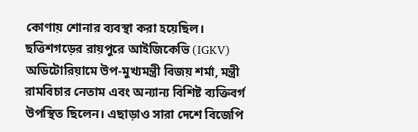কোণায় শোনার ব্যবস্থা করা হয়েছিল। ছত্তিশগড়ের রায়পুরে আইজিকেভি (IGKV) অডিটোরিয়ামে উপ-মুখ্যমন্ত্রী বিজয় শর্মা, মন্ত্রী রামবিচার নেতাম এবং অন্যান্য বিশিষ্ট ব্যক্তিবর্গ উপস্থিত ছিলেন। এছাড়াও সারা দেশে বিজেপি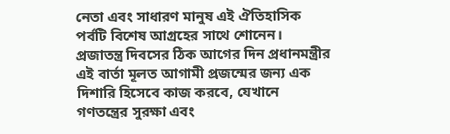নেতা এবং সাধারণ মানুষ এই ঐতিহাসিক পর্বটি বিশেষ আগ্রহের সাথে শোনেন।
প্রজাতন্ত্র দিবসের ঠিক আগের দিন প্রধানমন্ত্রীর এই বার্তা মূলত আগামী প্রজন্মের জন্য এক দিশারি হিসেবে কাজ করবে, যেখানে গণতন্ত্রের সুরক্ষা এবং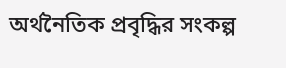অর্থনৈতিক প্রবৃদ্ধির সংকল্প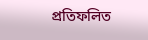প্রতিফলিত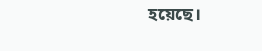হয়েছে।